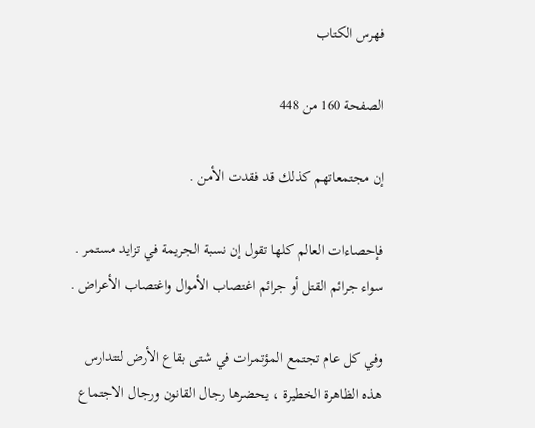فهرس الكتاب

الصفحة 160 من 448

إن مجتمعاتهم كذلك قد فقدت الأمن .

فإحصاءات العالم كلها تقول إن نسبة الجريمة في تزايد مستمر . سواء جرائم القتل أو جرائم اغتصاب الأموال واغتصاب الأعراض .

وفي كل عام تجتمع المؤتمرات في شتى بقاع الأرض لتتدارس هذه الظاهرة الخطيرة ، يحضرها رجال القانون ورجال الاجتماع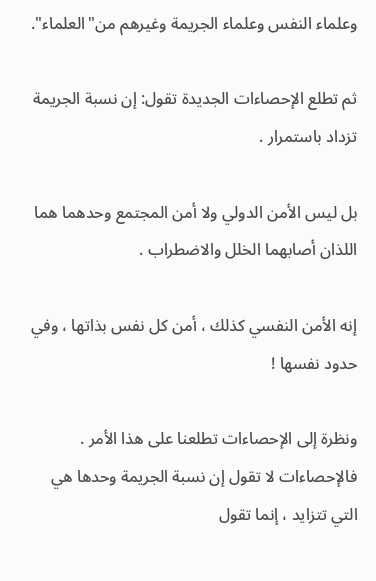وعلماء النفس وعلماء الجريمة وغيرهم من"العلماء".

ثم تطلع الإحصاءات الجديدة تقول: إن نسبة الجريمة تزداد باستمرار .

بل ليس الأمن الدولي ولا أمن المجتمع وحدهما هما اللذان أصابهما الخلل والاضطراب .

إنه الأمن النفسي كذلك ، أمن كل نفس بذاتها ، وفي حدود نفسها !

ونظرة إلى الإحصاءات تطلعنا على هذا الأمر . فالإحصاءات لا تقول إن نسبة الجريمة وحدها هي التي تتزايد ، إنما تقول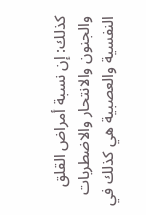كذلك: إن نسبة أمراض القلق والجنون والانتحار والاضطربات النفسية والعصبية هي كذلك في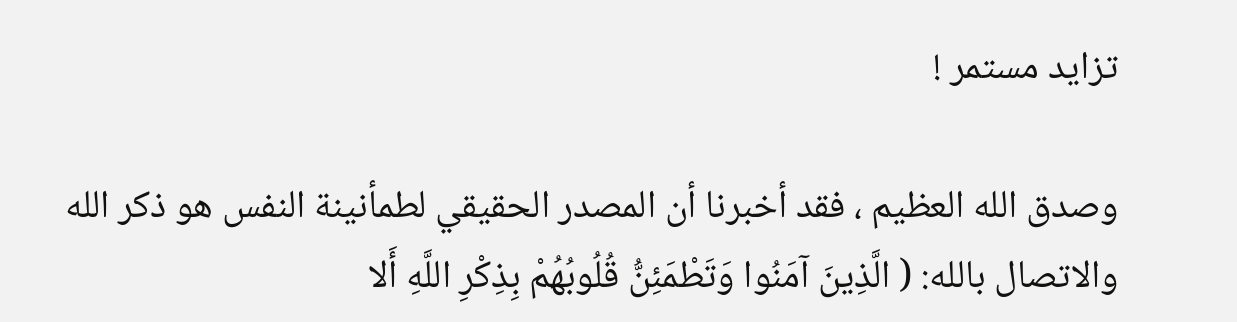تزايد مستمر !

وصدق الله العظيم ، فقد أخبرنا أن المصدر الحقيقي لطمأنينة النفس هو ذكر الله والاتصال بالله: ( الَّذِينَ آمَنُوا وَتَطْمَئِنُّ قُلُوبُهُمْ بِذِكْرِ اللَّهِ أَلا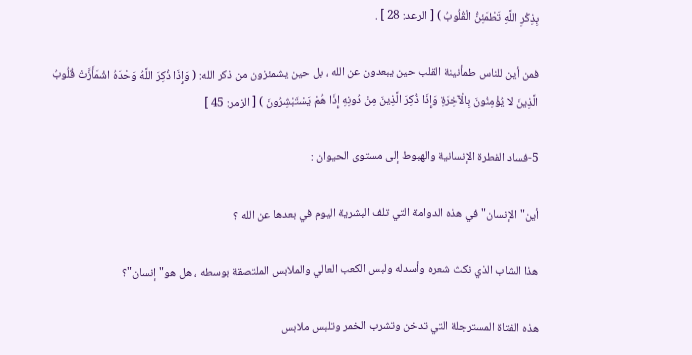بِذِكْرِ اللَّهِ تَطْمَئِنُّ الْقُلُوبُ ) [ الرعد: 28 ] .

فمن أين للناس طمأنينة القلب حين يبعدون عن الله ، بل حين يشمئزون من ذكر الله: ( وَإِذَا ذُكِرَ اللَّهُ وَحْدَهُ اشْمَأَزَّتْ قُلُوبُ الَّذِينَ لا يُؤْمِنُونَ بِالْآخِرَةِ وَإِذَا ذُكِرَ الَّذِينَ مِنْ دُونِهِ إِذَا هُمْ يَسْتَبْشِرُونَ ) [ الزمر: 45 ]

5-فساد الفطرة الإنسانية والهبوط إلى مستوى الحيوان :

أين"الإنسان"في هذه الدوامة التي تلف البشرية اليوم في بعدها عن الله ؟

هذا الشاب الذي نكث شعره وأسدله ولبس الكعب العالي والملابس الملتصقة بوسطه ، هل هو"إنسان"؟

هذه الفتاة المسترجلة التي تدخن وتشرب الخمر وتلبس ملابس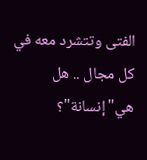الفتى وتتشرد معه في كل مجال .. هل هي"إنسانة"؟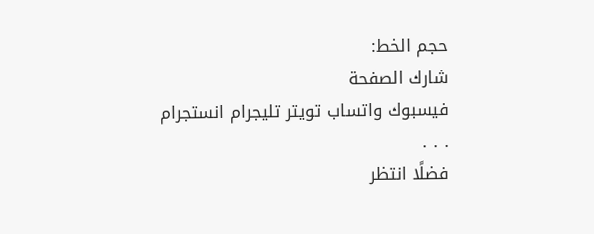حجم الخط:
شارك الصفحة
فيسبوك واتساب تويتر تليجرام انستجرام
. . .
فضلًا انتظر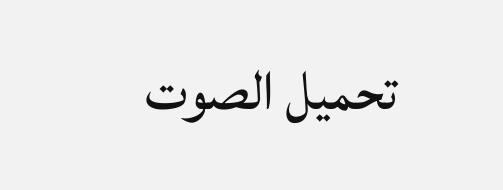تحميل الصوت